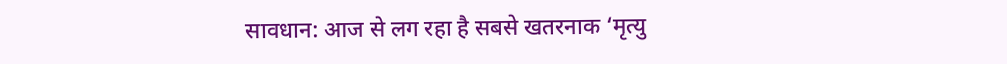सावधान: आज से लग रहा है सबसे खतरनाक ‘मृत्यु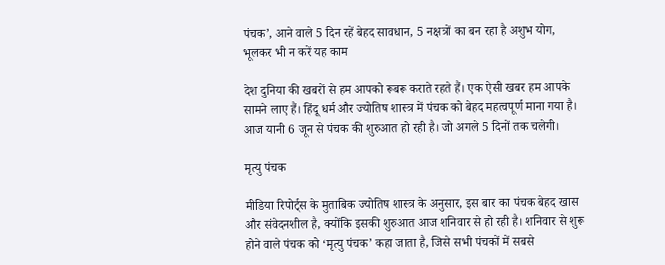पंचक’, आने वाले 5 दिन रहें बेहद सावधान, 5 नक्षत्रों का बन रहा है अशुभ योग, भूलकर भी न करें यह काम

देश दुनिया की खबरों से हम आपको रूबरू कराते रहते हैं। एक ऐसी खबर हम आपके सामने लाए हैं। हिंदू धर्म और ज्योतिष शास्त्र में पंचक को बेहद महत्वपूर्ण माना गया है। आज यानी 6 जून से पंचक की शुरुआत हो रही है। जो अगले 5 दिनों तक चलेगी।

मृत्यु पंचक

मीडिया रिपोर्ट्स के मुताबिक ज्योतिष शास्त्र के अनुसार, इस बार का पंचक बेहद खास और संवेदनशील है, क्योंकि इसकी शुरुआत आज शनिवार से हो रही है। शनिवार से शुरू होने वाले पंचक को ‘मृत्यु पंचक’ कहा जाता है, जिसे सभी पंचकों में सबसे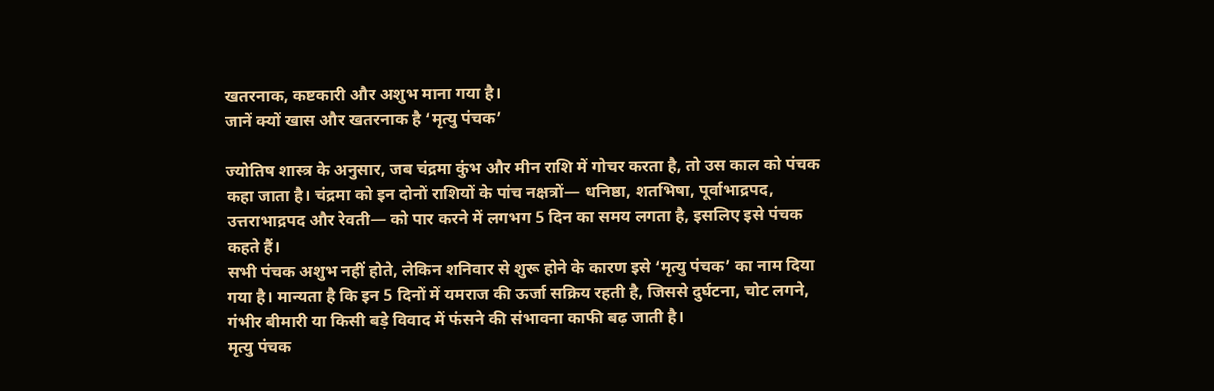खतरनाक, कष्टकारी और अशुभ माना गया है।
जानें क्यों खास और खतरनाक है ‘मृत्यु पंचक’

ज्योतिष शास्त्र के अनुसार, जब चंद्रमा कुंभ और मीन राशि में गोचर करता है, तो उस काल को पंचक कहा जाता है। चंद्रमा को इन दोनों राशियों के पांच नक्षत्रों— धनिष्ठा, शतभिषा, पूर्वाभाद्रपद, उत्तराभाद्रपद और रेवती— को पार करने में लगभग 5 दिन का समय लगता है, इसलिए इसे पंचक कहते हैं।
सभी पंचक अशुभ नहीं होते, लेकिन शनिवार से शुरू होने के कारण इसे ‘मृत्यु पंचक’ का नाम दिया गया है। मान्यता है कि इन 5 दिनों में यमराज की ऊर्जा सक्रिय रहती है, जिससे दुर्घटना, चोट लगने, गंभीर बीमारी या किसी बड़े विवाद में फंसने की संभावना काफी बढ़ जाती है।
मृत्यु पंचक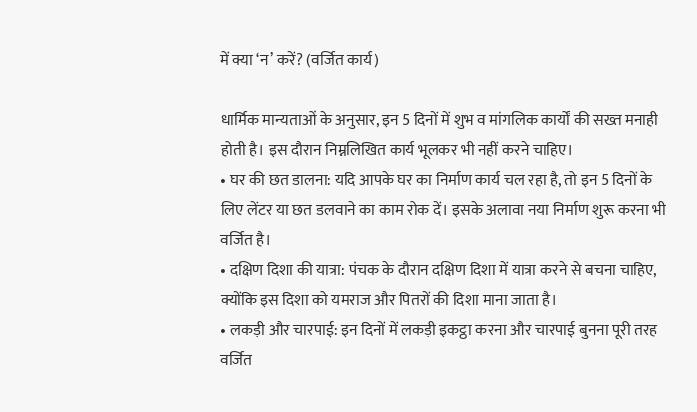में क्या ‘न’ करें? (वर्जित कार्य)

धार्मिक मान्यताओं के अनुसार, इन 5 दिनों में शुभ व मांगलिक कार्यों की सख्त मनाही होती है। इस दौरान निम्नलिखित कार्य भूलकर भी नहीं करने चाहिए।
• घर की छत डालना: यदि आपके घर का निर्माण कार्य चल रहा है, तो इन 5 दिनों के लिए लेंटर या छत डलवाने का काम रोक दें। इसके अलावा नया निर्माण शुरू करना भी वर्जित है।
• दक्षिण दिशा की यात्रा: पंचक के दौरान दक्षिण दिशा में यात्रा करने से बचना चाहिए, क्योंकि इस दिशा को यमराज और पितरों की दिशा माना जाता है।
• लकड़ी और चारपाई: इन दिनों में लकड़ी इकट्ठा करना और चारपाई बुनना पूरी तरह वर्जित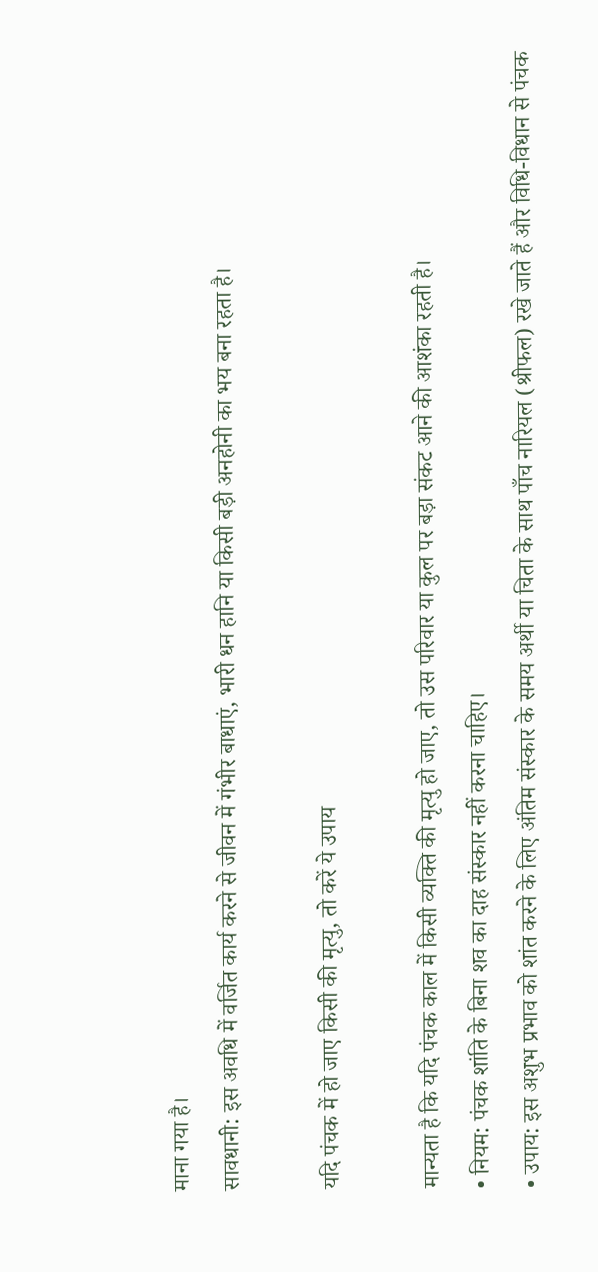माना गया है।
सावधानी: इस अवधि में वर्जित कार्य करने से जीवन में गंभीर बाधाएं, भारी धन हानि या किसी बड़ी अनहोनी का भय बना रहता है।

यदि पंचक में हो जाए किसी की मृत्यु, तो करें ये उपाय

मान्यता है कि यदि पंचक काल में किसी व्यक्ति की मृत्यु हो जाए, तो उस परिवार या कुल पर बड़ा संकट आने की आशंका रहती है।
• नियम: पंचक शांति के बिना शव का दाह संस्कार नहीं करना चाहिए।
• उपाय: इस अशुभ प्रभाव को शांत करने के लिए अंतिम संस्कार के समय अर्थी या चिता के साथ पाँच नारियल (श्रीफल) रखे जाते हैं और विधि-विधान से पंचक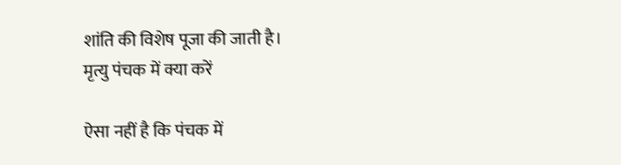शांति की विशेष पूजा की जाती है।
मृत्यु पंचक में क्या करें

ऐसा नहीं है कि पंचक में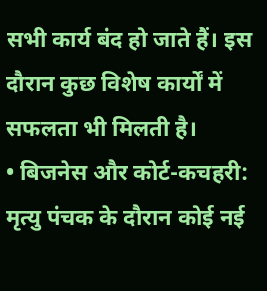सभी कार्य बंद हो जाते हैं। इस दौरान कुछ विशेष कार्यों में सफलता भी मिलती है।
• बिजनेस और कोर्ट-कचहरी: मृत्यु पंचक के दौरान कोई नई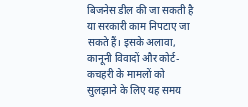बिजनेस डील की जा सकती है या सरकारी काम निपटाए जा सकते हैं। इसके अलावा, कानूनी विवादों और कोर्ट-कचहरी के मामलों को सुलझाने के लिए यह समय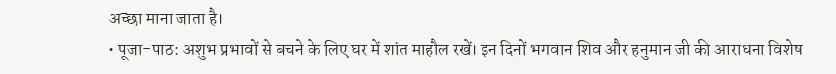अच्छा माना जाता है।
• पूजा-पाठ: अशुभ प्रभावों से बचने के लिए घर में शांत माहौल रखें। इन दिनों भगवान शिव और हनुमान जी की आराधना विशेष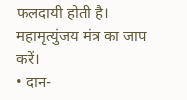फलदायी होती है। महामृत्युंजय मंत्र का जाप करें।
• दान-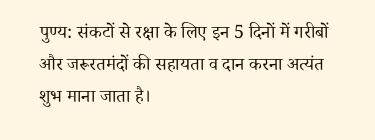पुण्य: संकटों से रक्षा के लिए इन 5 दिनों में गरीबों और जरूरतमंदों की सहायता व दान करना अत्यंत शुभ माना जाता है।